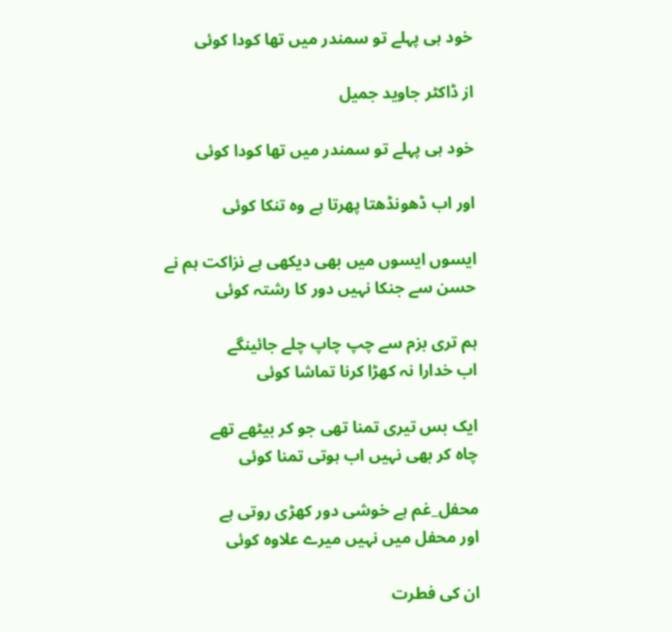خود ہی پہلے تو سمندر میں تھا کودا کوئی

از ڈاکٹر جاوید جمیل

خود ہی پہلے تو سمندر میں تھا کودا کوئی

اور اب ڈھونڈھتا پھرتا ہے وہ تنکا کوئی

ایسوں ایسوں میں بھی دیکھی ہے نزاکت ہم نے
حسن سے جنکا نہیں دور کا رشتہ کوئی

ہم تری بزم سے چپ چاپ چلے جائینگے
اب خدارا نہ کھڑا کرنا تماشا کوئی

ایک بس تیری تمنا تھی جو کر بیٹھے تھے
چاہ کر بھی نہیں اب ہوتی تمنا کوئی

محفل_غم ہے خوشی دور کھڑی روتی ہے
اور محفل میں نہیں میرے علاوہ کوئی

ان کی فطرت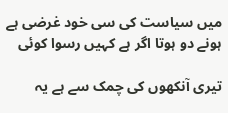میں سیاست کی سی خود غرضی ہے
ہونے دو ہوتا اگر ہے کہیں رسوا کوئی

تیری آنکھوں کی چمک سے ہے یہ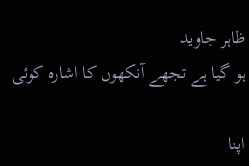ظاہر جاوید
ہو گیا ہے تجھے آنکھوں کا اشارہ کوئی

اپنا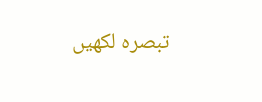تبصرہ لکھیں